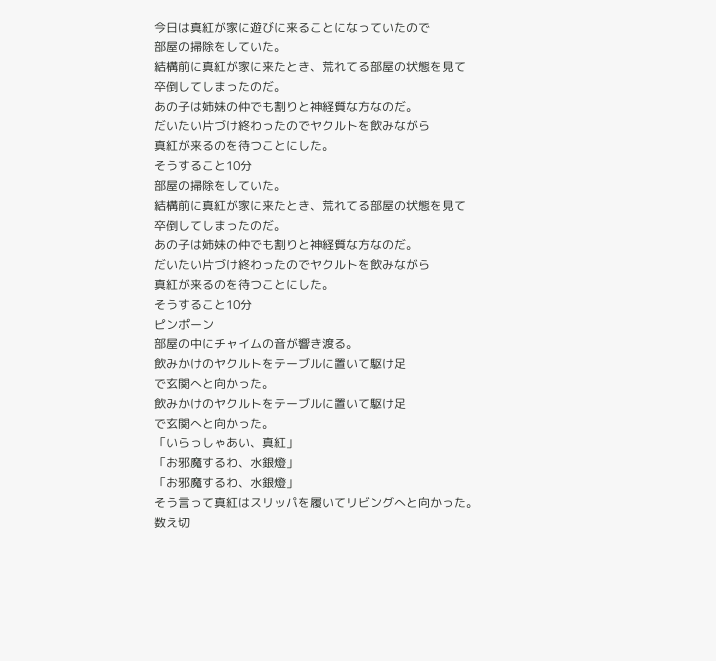今日は真紅が家に遊びに来ることになっていたので
部屋の掃除をしていた。
結構前に真紅が家に来たとき、荒れてる部屋の状態を見て
卒倒してしまったのだ。
あの子は姉妹の仲でも割りと神経質な方なのだ。
だいたい片づけ終わったのでヤクルトを飲みながら
真紅が来るのを待つことにした。
そうすること10分
部屋の掃除をしていた。
結構前に真紅が家に来たとき、荒れてる部屋の状態を見て
卒倒してしまったのだ。
あの子は姉妹の仲でも割りと神経質な方なのだ。
だいたい片づけ終わったのでヤクルトを飲みながら
真紅が来るのを待つことにした。
そうすること10分
ピンポーン
部屋の中にチャイムの音が響き渡る。
飲みかけのヤクルトをテーブルに置いて駆け足
で玄関へと向かった。
飲みかけのヤクルトをテーブルに置いて駆け足
で玄関へと向かった。
「いらっしゃあい、真紅」
「お邪魔するわ、水銀燈」
「お邪魔するわ、水銀燈」
そう言って真紅はスリッパを履いてリビングへと向かった。
数え切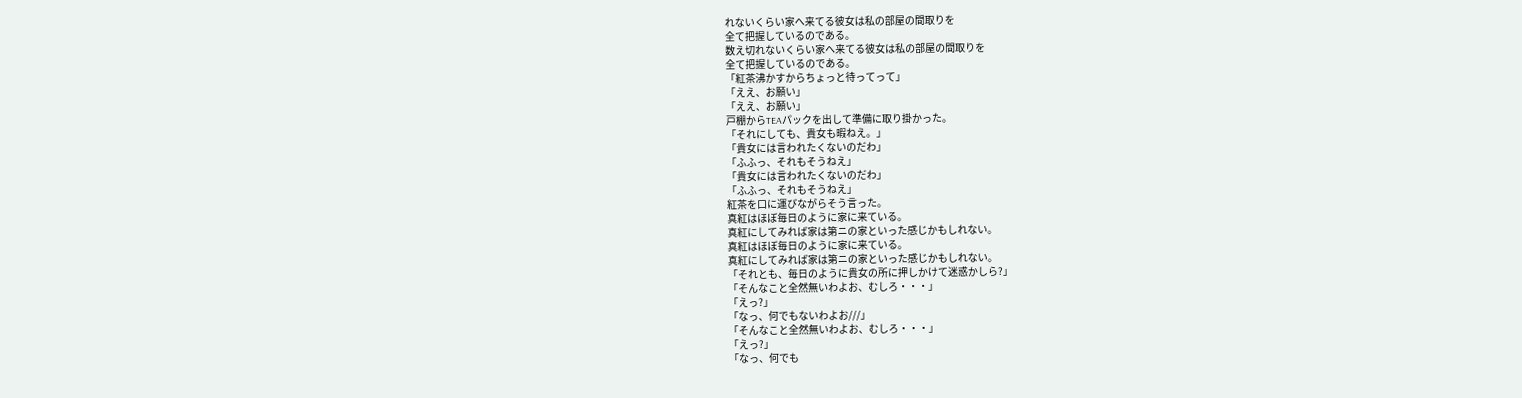れないくらい家へ来てる彼女は私の部屋の間取りを
全て把握しているのである。
数え切れないくらい家へ来てる彼女は私の部屋の間取りを
全て把握しているのである。
「紅茶沸かすからちょっと待ってって」
「ええ、お願い」
「ええ、お願い」
戸棚からTEAパックを出して準備に取り掛かった。
「それにしても、貴女も暇ねえ。」
「貴女には言われたくないのだわ」
「ふふっ、それもそうねえ」
「貴女には言われたくないのだわ」
「ふふっ、それもそうねえ」
紅茶を口に運びながらそう言った。
真紅はほぼ毎日のように家に来ている。
真紅にしてみれば家は第ニの家といった感じかもしれない。
真紅はほぼ毎日のように家に来ている。
真紅にしてみれば家は第ニの家といった感じかもしれない。
「それとも、毎日のように貴女の所に押しかけて迷惑かしら?」
「そんなこと全然無いわよお、むしろ・・・」
「えっ?」
「なっ、何でもないわよお///」
「そんなこと全然無いわよお、むしろ・・・」
「えっ?」
「なっ、何でも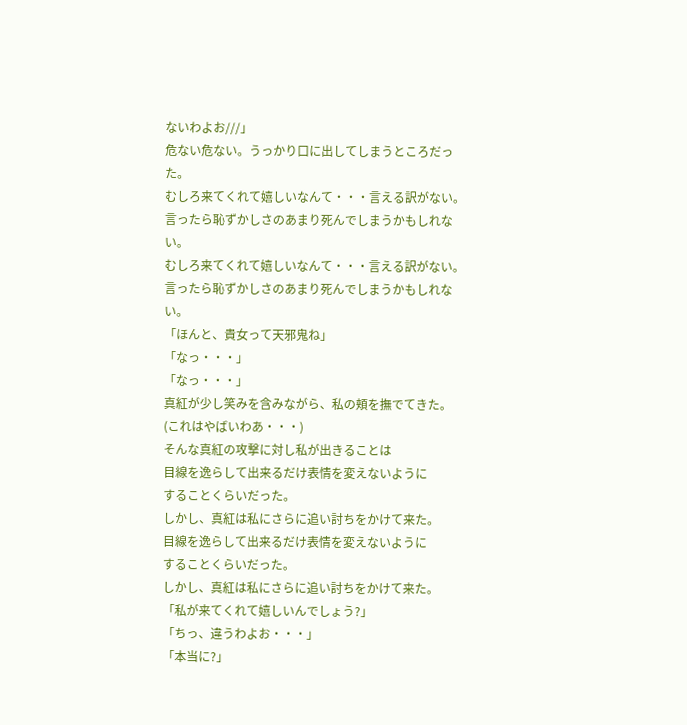ないわよお///」
危ない危ない。うっかり口に出してしまうところだった。
むしろ来てくれて嬉しいなんて・・・言える訳がない。
言ったら恥ずかしさのあまり死んでしまうかもしれない。
むしろ来てくれて嬉しいなんて・・・言える訳がない。
言ったら恥ずかしさのあまり死んでしまうかもしれない。
「ほんと、貴女って天邪鬼ね」
「なっ・・・」
「なっ・・・」
真紅が少し笑みを含みながら、私の頬を撫でてきた。
(これはやばいわあ・・・)
そんな真紅の攻撃に対し私が出きることは
目線を逸らして出来るだけ表情を変えないように
することくらいだった。
しかし、真紅は私にさらに追い討ちをかけて来た。
目線を逸らして出来るだけ表情を変えないように
することくらいだった。
しかし、真紅は私にさらに追い討ちをかけて来た。
「私が来てくれて嬉しいんでしょう?」
「ちっ、違うわよお・・・」
「本当に?」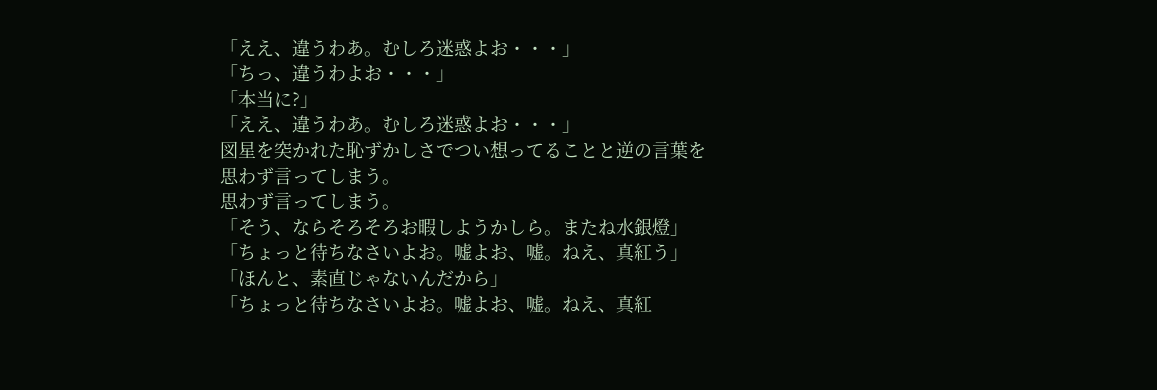「ええ、違うわあ。むしろ迷惑よお・・・」
「ちっ、違うわよお・・・」
「本当に?」
「ええ、違うわあ。むしろ迷惑よお・・・」
図星を突かれた恥ずかしさでつい想ってることと逆の言葉を
思わず言ってしまう。
思わず言ってしまう。
「そう、ならそろそろお暇しようかしら。またね水銀燈」
「ちょっと待ちなさいよお。嘘よお、嘘。ねえ、真紅う」
「ほんと、素直じゃないんだから」
「ちょっと待ちなさいよお。嘘よお、嘘。ねえ、真紅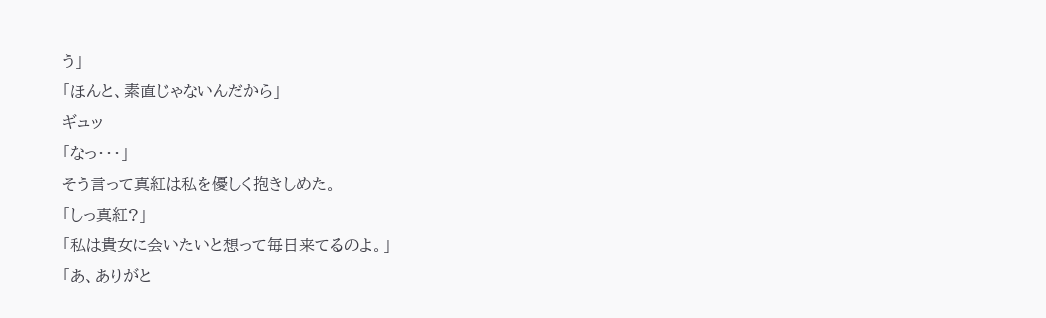う」
「ほんと、素直じゃないんだから」
ギュッ
「なっ・・・」
そう言って真紅は私を優しく抱きしめた。
「しっ真紅?」
「私は貴女に会いたいと想って毎日来てるのよ。」
「あ、ありがと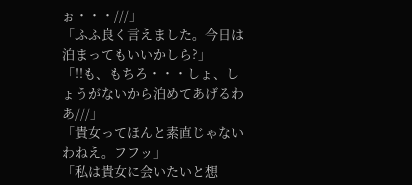ぉ・・・///」
「ふふ良く言えました。今日は泊まってもいいかしら?」
「!!も、もちろ・・・しょ、しょうがないから泊めてあげるわあ///」
「貴女ってほんと素直じゃないわねえ。フフッ」
「私は貴女に会いたいと想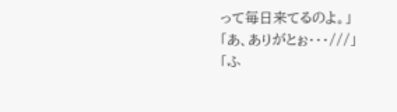って毎日来てるのよ。」
「あ、ありがとぉ・・・///」
「ふ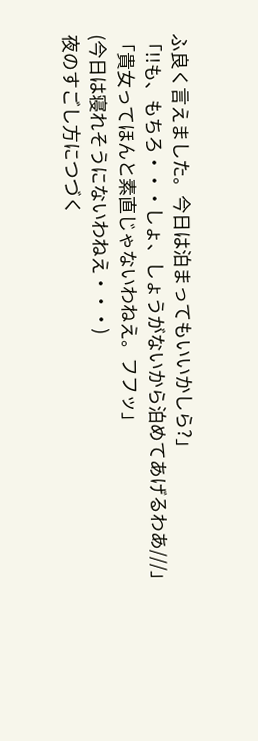ふ良く言えました。今日は泊まってもいいかしら?」
「!!も、もちろ・・・しょ、しょうがないから泊めてあげるわあ///」
「貴女ってほんと素直じゃないわねえ。フフッ」
(今日は寝れそうにないわねえ・・・)
夜のすごし方につづく